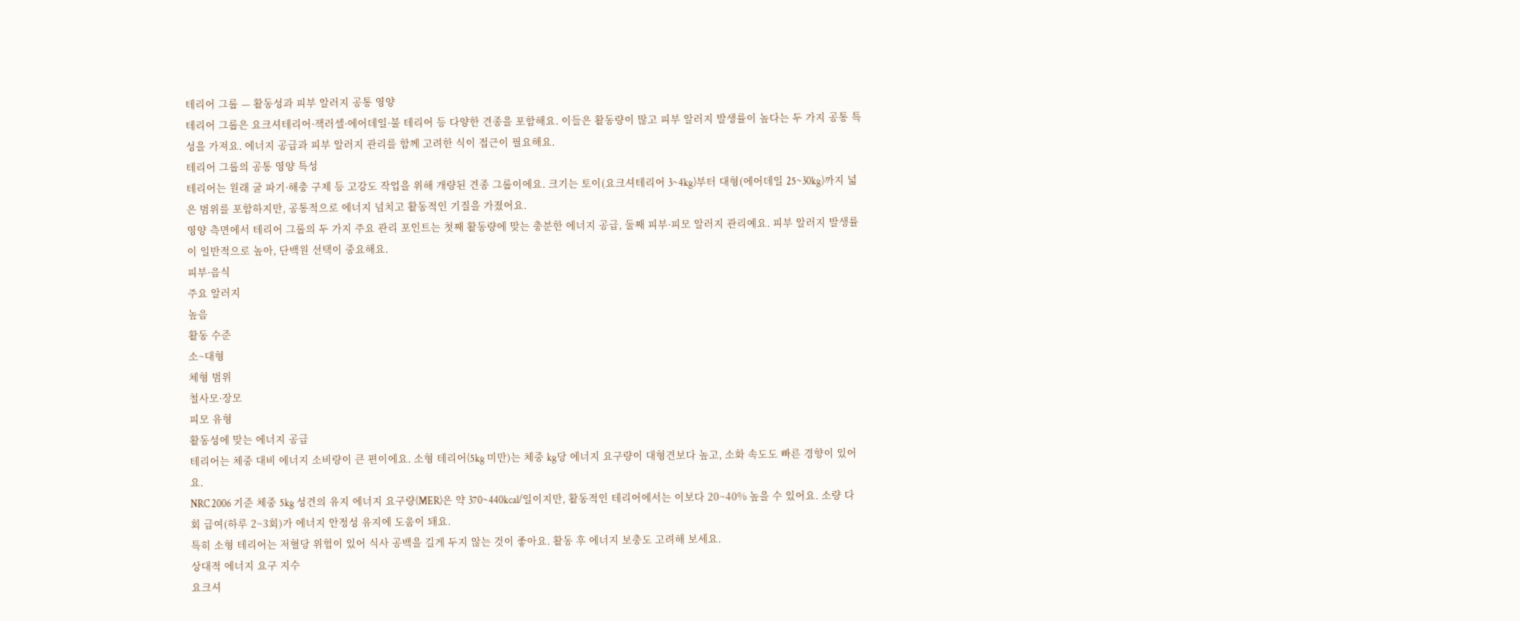테리어 그룹 — 활동성과 피부 알러지 공통 영양
테리어 그룹은 요크셔테리어·잭러셀·에어데일·불 테리어 등 다양한 견종을 포함해요. 이들은 활동량이 많고 피부 알러지 발생률이 높다는 두 가지 공통 특성을 가져요. 에너지 공급과 피부 알러지 관리를 함께 고려한 식이 접근이 필요해요.
테리어 그룹의 공통 영양 특성
테리어는 원래 굴 파기·해충 구제 등 고강도 작업을 위해 개량된 견종 그룹이에요. 크기는 토이(요크셔테리어 3~4kg)부터 대형(에어데일 25~30kg)까지 넓은 범위를 포함하지만, 공통적으로 에너지 넘치고 활동적인 기질을 가졌어요.
영양 측면에서 테리어 그룹의 두 가지 주요 관리 포인트는 첫째 활동량에 맞는 충분한 에너지 공급, 둘째 피부·피모 알러지 관리예요. 피부 알러지 발생률이 일반적으로 높아, 단백원 선택이 중요해요.
피부·음식
주요 알러지
높음
활동 수준
소~대형
체형 범위
철사모·장모
피모 유형
활동성에 맞는 에너지 공급
테리어는 체중 대비 에너지 소비량이 큰 편이에요. 소형 테리어(5kg 미만)는 체중 kg당 에너지 요구량이 대형견보다 높고, 소화 속도도 빠른 경향이 있어요.
NRC 2006 기준 체중 5kg 성견의 유지 에너지 요구량(MER)은 약 370~440kcal/일이지만, 활동적인 테리어에서는 이보다 20~40% 높을 수 있어요. 소량 다회 급여(하루 2~3회)가 에너지 안정성 유지에 도움이 돼요.
특히 소형 테리어는 저혈당 위험이 있어 식사 공백을 길게 두지 않는 것이 좋아요. 활동 후 에너지 보충도 고려해 보세요.
상대적 에너지 요구 지수
요크셔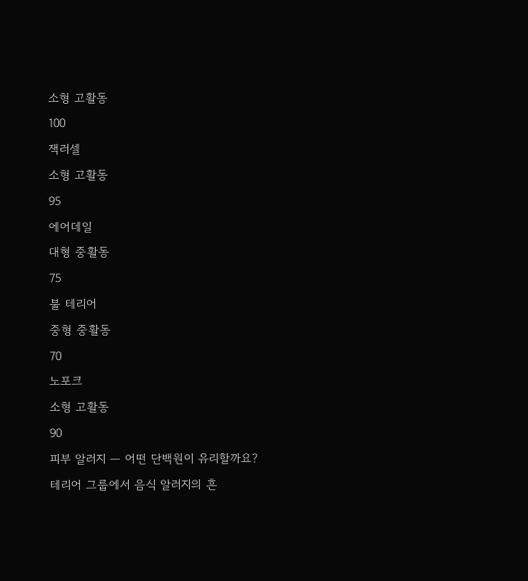소형 고활동
100
잭러셀
소형 고활동
95
에어데일
대형 중활동
75
불 테리어
중형 중활동
70
노포크
소형 고활동
90
피부 알러지 — 어떤 단백원이 유리할까요?
테리어 그룹에서 음식 알러지의 흔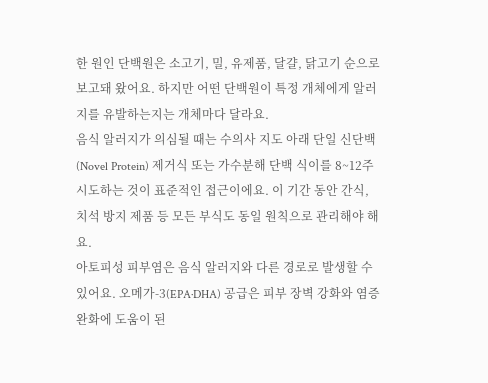한 원인 단백원은 소고기, 밀, 유제품, 달걀, 닭고기 순으로 보고돼 왔어요. 하지만 어떤 단백원이 특정 개체에게 알러지를 유발하는지는 개체마다 달라요.
음식 알러지가 의심될 때는 수의사 지도 아래 단일 신단백(Novel Protein) 제거식 또는 가수분해 단백 식이를 8~12주 시도하는 것이 표준적인 접근이에요. 이 기간 동안 간식, 치석 방지 제품 등 모든 부식도 동일 원칙으로 관리해야 해요.
아토피성 피부염은 음식 알러지와 다른 경로로 발생할 수 있어요. 오메가-3(EPA·DHA) 공급은 피부 장벽 강화와 염증 완화에 도움이 된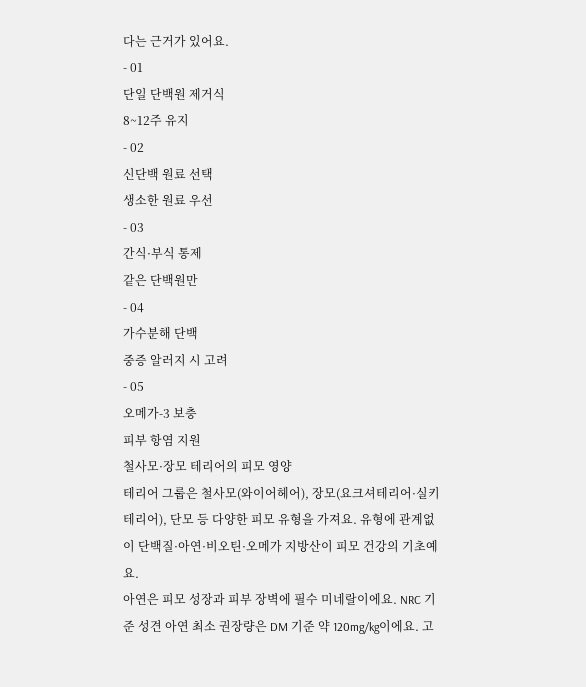다는 근거가 있어요.
- 01
단일 단백원 제거식
8~12주 유지
- 02
신단백 원료 선택
생소한 원료 우선
- 03
간식·부식 통제
같은 단백원만
- 04
가수분해 단백
중증 알러지 시 고려
- 05
오메가-3 보충
피부 항염 지원
철사모·장모 테리어의 피모 영양
테리어 그룹은 철사모(와이어헤어), 장모(요크셔테리어·실키테리어), 단모 등 다양한 피모 유형을 가져요. 유형에 관계없이 단백질·아연·비오틴·오메가 지방산이 피모 건강의 기초예요.
아연은 피모 성장과 피부 장벽에 필수 미네랄이에요. NRC 기준 성견 아연 최소 권장량은 DM 기준 약 120mg/kg이에요. 고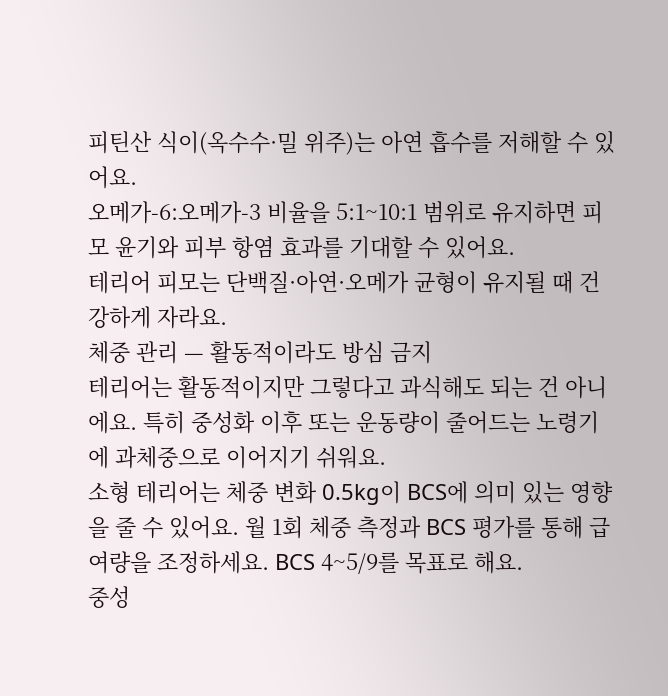피틴산 식이(옥수수·밀 위주)는 아연 흡수를 저해할 수 있어요.
오메가-6:오메가-3 비율을 5:1~10:1 범위로 유지하면 피모 윤기와 피부 항염 효과를 기대할 수 있어요.
테리어 피모는 단백질·아연·오메가 균형이 유지될 때 건강하게 자라요.
체중 관리 — 활동적이라도 방심 금지
테리어는 활동적이지만 그렇다고 과식해도 되는 건 아니에요. 특히 중성화 이후 또는 운동량이 줄어드는 노령기에 과체중으로 이어지기 쉬워요.
소형 테리어는 체중 변화 0.5kg이 BCS에 의미 있는 영향을 줄 수 있어요. 월 1회 체중 측정과 BCS 평가를 통해 급여량을 조정하세요. BCS 4~5/9를 목표로 해요.
중성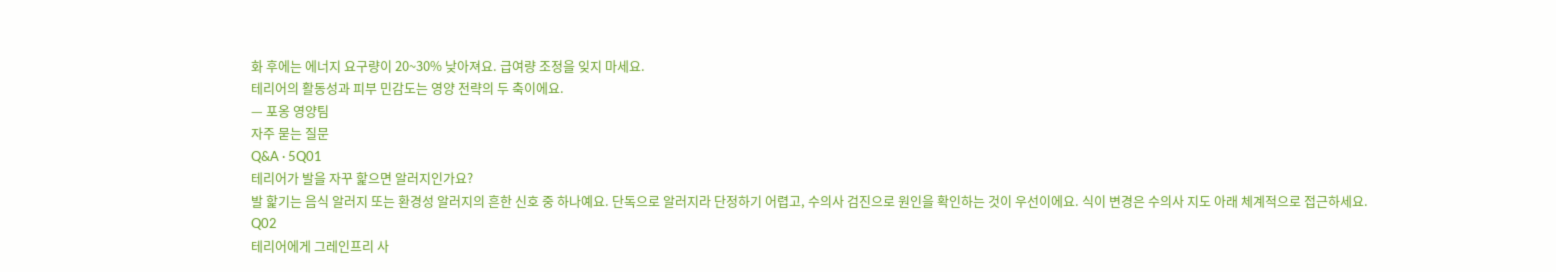화 후에는 에너지 요구량이 20~30% 낮아져요. 급여량 조정을 잊지 마세요.
테리어의 활동성과 피부 민감도는 영양 전략의 두 축이에요.
— 포옹 영양팀
자주 묻는 질문
Q&A · 5Q01
테리어가 발을 자꾸 핥으면 알러지인가요?
발 핥기는 음식 알러지 또는 환경성 알러지의 흔한 신호 중 하나예요. 단독으로 알러지라 단정하기 어렵고, 수의사 검진으로 원인을 확인하는 것이 우선이에요. 식이 변경은 수의사 지도 아래 체계적으로 접근하세요.
Q02
테리어에게 그레인프리 사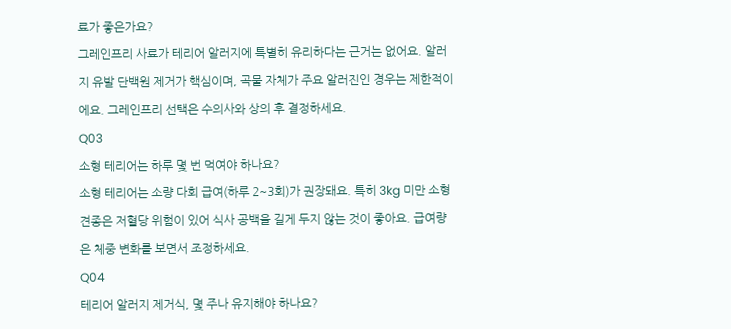료가 좋은가요?
그레인프리 사료가 테리어 알러지에 특별히 유리하다는 근거는 없어요. 알러지 유발 단백원 제거가 핵심이며, 곡물 자체가 주요 알러진인 경우는 제한적이에요. 그레인프리 선택은 수의사와 상의 후 결정하세요.
Q03
소형 테리어는 하루 몇 번 먹여야 하나요?
소형 테리어는 소량 다회 급여(하루 2~3회)가 권장돼요. 특히 3kg 미만 소형 견종은 저혈당 위험이 있어 식사 공백을 길게 두지 않는 것이 좋아요. 급여량은 체중 변화를 보면서 조정하세요.
Q04
테리어 알러지 제거식, 몇 주나 유지해야 하나요?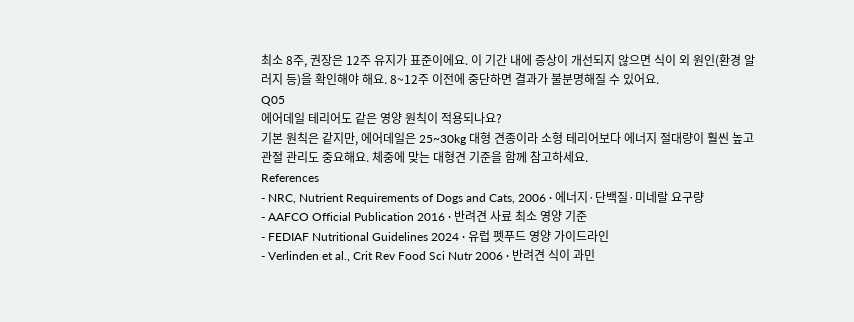최소 8주, 권장은 12주 유지가 표준이에요. 이 기간 내에 증상이 개선되지 않으면 식이 외 원인(환경 알러지 등)을 확인해야 해요. 8~12주 이전에 중단하면 결과가 불분명해질 수 있어요.
Q05
에어데일 테리어도 같은 영양 원칙이 적용되나요?
기본 원칙은 같지만, 에어데일은 25~30kg 대형 견종이라 소형 테리어보다 에너지 절대량이 훨씬 높고 관절 관리도 중요해요. 체중에 맞는 대형견 기준을 함께 참고하세요.
References
- NRC, Nutrient Requirements of Dogs and Cats, 2006 · 에너지·단백질·미네랄 요구량
- AAFCO Official Publication 2016 · 반려견 사료 최소 영양 기준
- FEDIAF Nutritional Guidelines 2024 · 유럽 펫푸드 영양 가이드라인
- Verlinden et al., Crit Rev Food Sci Nutr 2006 · 반려견 식이 과민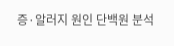증·알러지 원인 단백원 분석